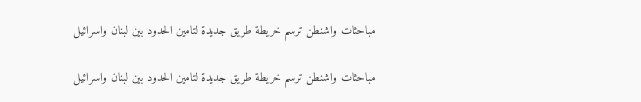مباحثات واشنطن ترسم خريطة طريق جديدة لتامين الحدود بين لبنان واسرائيل

مباحثات واشنطن ترسم خريطة طريق جديدة لتامين الحدود بين لبنان واسرائيل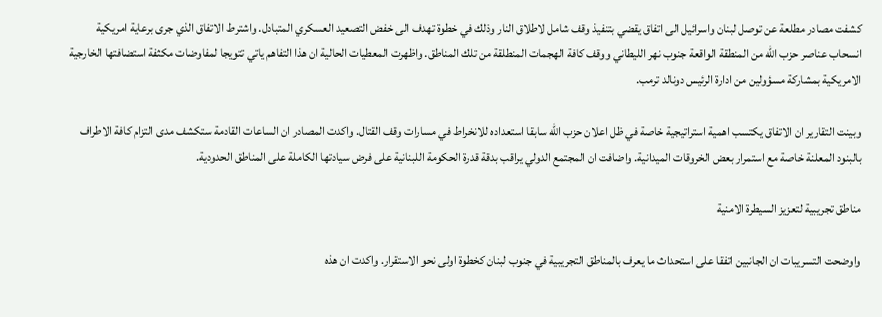كشفت مصادر مطلعة عن توصل لبنان واسرائيل الى اتفاق يقضي بتنفيذ وقف شامل لاطلاق النار وذلك في خطوة تهدف الى خفض التصعيد العسكري المتبادل. واشترط الاتفاق الذي جرى برعاية امريكية انسحاب عناصر حزب الله من المنطقة الواقعة جنوب نهر الليطاني ووقف كافة الهجمات المنطلقة من تلك المناطق. واظهرت المعطيات الحالية ان هذا التفاهم ياتي تتويجا لمفاوضات مكثفة استضافتها الخارجية الامريكية بمشاركة مسؤولين من ادارة الرئيس دونالد ترمب.

وبينت التقارير ان الاتفاق يكتسب اهمية استراتيجية خاصة في ظل اعلان حزب الله سابقا استعداده للانخراط في مسارات وقف القتال. واكدت المصادر ان الساعات القادمة ستكشف مدى التزام كافة الاطراف بالبنود المعلنة خاصة مع استمرار بعض الخروقات الميدانية. واضافت ان المجتمع الدولي يراقب بدقة قدرة الحكومة اللبنانية على فرض سيادتها الكاملة على المناطق الحدودية.

مناطق تجريبية لتعزيز السيطرة الامنية

واوضحت التسريبات ان الجانبين اتفقا على استحداث ما يعرف بالمناطق التجريبية في جنوب لبنان كخطوة اولى نحو الاستقرار. واكدت ان هذه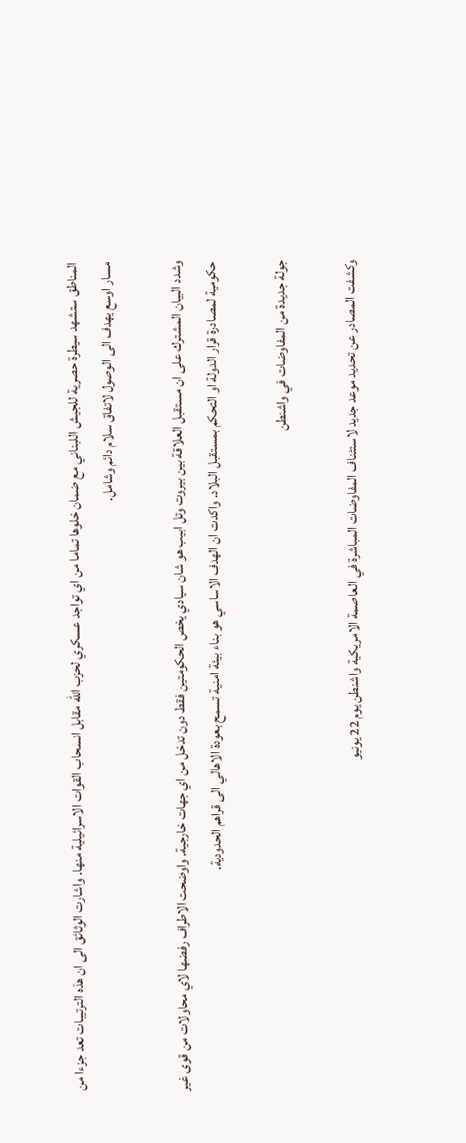المناطق ستشهد سيطرة حصرية للجيش اللبناني مع ضمان خلوها تماما من اي تواجد عسكري لحزب الله مقابل انسحاب القوات الاسرائيلية منها. واشارت الوثائق الى ان هذه الترتيبات تعد جزءا من مسار اوسع يهدف الى الوصول لاتفاق سلام دائم وشامل.

وشدد البيان المشترك على ان مستقبل العلاقة بين بيروت وتل ابيب هو شان سيادي يخص الحكومتين فقط دون تدخل من اي جهات خارجية. واوضحت الاطراف رفضها لاي محاولات من قوى غير حكومية لمصادرة قرار الدولة او التحكم بمستقبل البلاد. واكدت ان الهدف الاساسي هو بناء بيئة امنية تسمح بعودة الاهالي الى قراهم الحدودية.

جولة جديدة من المفاوضات في واشنطن

وكشفت المصادر عن تحديد موعد جديد لاستئناف المفاوضات المباشرة في العاصمة الامريكية واشنطن يوم 22 يونيو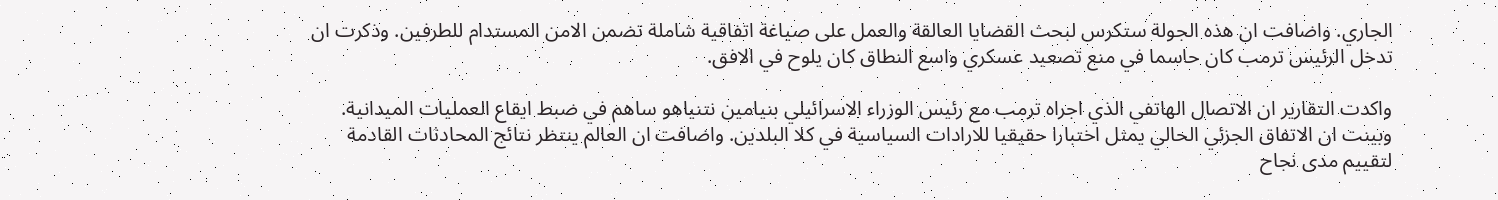الجاري. واضافت ان هذه الجولة ستكرس لبحث القضايا العالقة والعمل على صياغة اتفاقية شاملة تضمن الامن المستدام للطرفين. وذكرت ان تدخل الرئيس ترمب كان حاسما في منع تصعيد عسكري واسع النطاق كان يلوح في الافق.

واكدت التقارير ان الاتصال الهاتفي الذي اجراه ترمب مع رئيس الوزراء الاسرائيلي بنيامين نتنياهو ساهم في ضبط ايقاع العمليات الميدانية. وبينت ان الاتفاق الجزئي الحالي يمثل اختبارا حقيقيا للارادات السياسية في كلا البلدين. واضافت ان العالم ينتظر نتائج المحادثات القادمة لتقييم مدى نجاح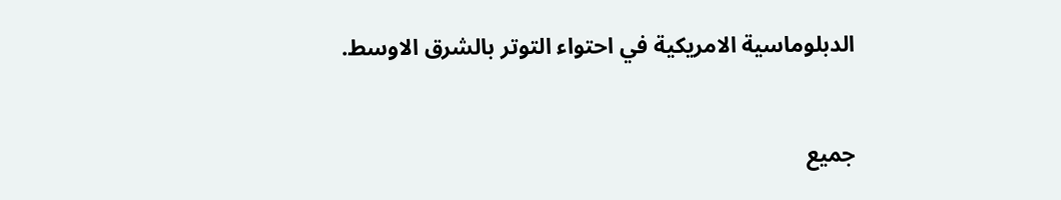الدبلوماسية الامريكية في احتواء التوتر بالشرق الاوسط.


جميع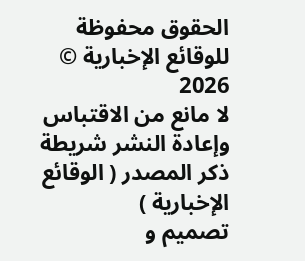الحقوق محفوظة للوقائع الإخبارية © 2026
لا مانع من الاقتباس وإعادة النشر شريطة ذكر المصدر ( الوقائع الإخبارية )
تصميم و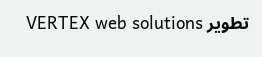تطوير VERTEX web solutions